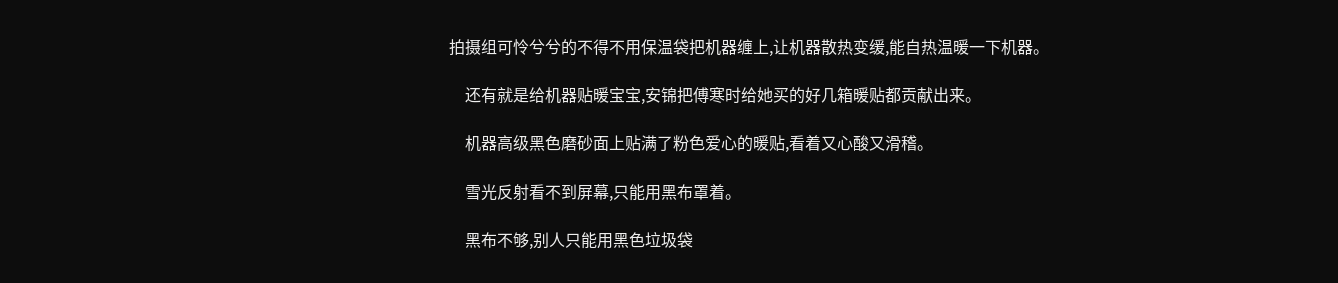拍摄组可怜兮兮的不得不用保温袋把机器缠上,让机器散热变缓,能自热温暖一下机器。

    还有就是给机器贴暖宝宝,安锦把傅寒时给她买的好几箱暖贴都贡献出来。

    机器高级黑色磨砂面上贴满了粉色爱心的暖贴,看着又心酸又滑稽。

    雪光反射看不到屏幕,只能用黑布罩着。

    黑布不够,别人只能用黑色垃圾袋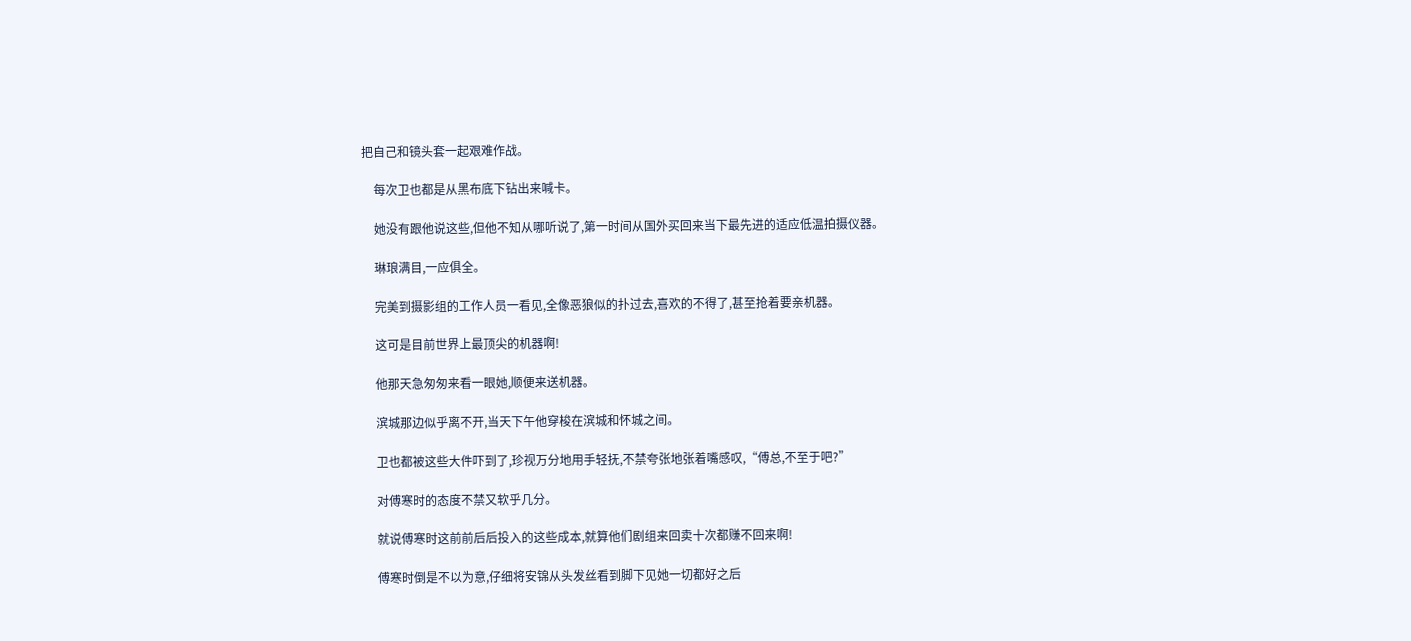把自己和镜头套一起艰难作战。

    每次卫也都是从黑布底下钻出来喊卡。

    她没有跟他说这些,但他不知从哪听说了,第一时间从国外买回来当下最先进的适应低温拍摄仪器。

    琳琅满目,一应俱全。

    完美到摄影组的工作人员一看见,全像恶狼似的扑过去,喜欢的不得了,甚至抢着要亲机器。

    这可是目前世界上最顶尖的机器啊!

    他那天急匆匆来看一眼她,顺便来送机器。

    滨城那边似乎离不开,当天下午他穿梭在滨城和怀城之间。

    卫也都被这些大件吓到了,珍视万分地用手轻抚,不禁夸张地张着嘴感叹,“傅总,不至于吧?”

    对傅寒时的态度不禁又软乎几分。

    就说傅寒时这前前后后投入的这些成本,就算他们剧组来回卖十次都赚不回来啊!

    傅寒时倒是不以为意,仔细将安锦从头发丝看到脚下见她一切都好之后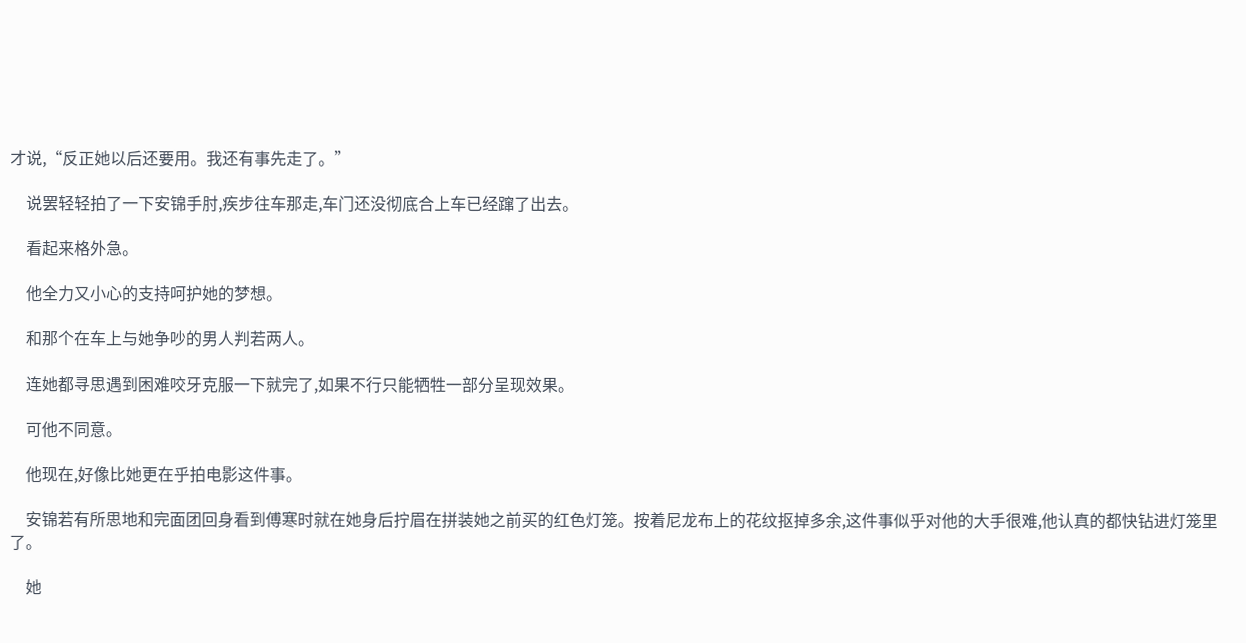才说,“反正她以后还要用。我还有事先走了。”

    说罢轻轻拍了一下安锦手肘,疾步往车那走,车门还没彻底合上车已经蹿了出去。

    看起来格外急。

    他全力又小心的支持呵护她的梦想。

    和那个在车上与她争吵的男人判若两人。

    连她都寻思遇到困难咬牙克服一下就完了,如果不行只能牺牲一部分呈现效果。

    可他不同意。

    他现在,好像比她更在乎拍电影这件事。

    安锦若有所思地和完面团回身看到傅寒时就在她身后拧眉在拼装她之前买的红色灯笼。按着尼龙布上的花纹抠掉多余,这件事似乎对他的大手很难,他认真的都快钻进灯笼里了。

    她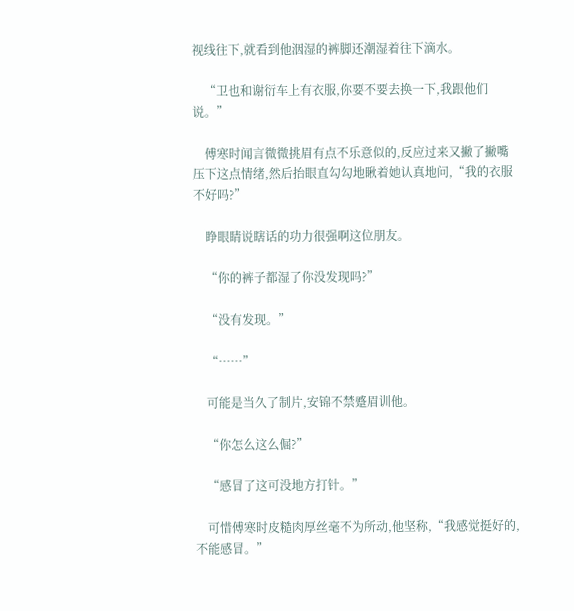视线往下,就看到他洇湿的裤脚还潮湿着往下滴水。

    “卫也和谢衍车上有衣服,你要不要去换一下,我跟他们说。”

    傅寒时闻言微微挑眉有点不乐意似的,反应过来又撇了撇嘴压下这点情绪,然后抬眼直勾勾地瞅着她认真地问,“我的衣服不好吗?”

    睁眼睛说瞎话的功力很强啊这位朋友。

    “你的裤子都湿了你没发现吗?”

    “没有发现。”

    “……”

    可能是当久了制片,安锦不禁蹙眉训他。

    “你怎么这么倔?”

    “感冒了这可没地方打针。”

    可惜傅寒时皮糙肉厚丝毫不为所动,他坚称,“我感觉挺好的,不能感冒。”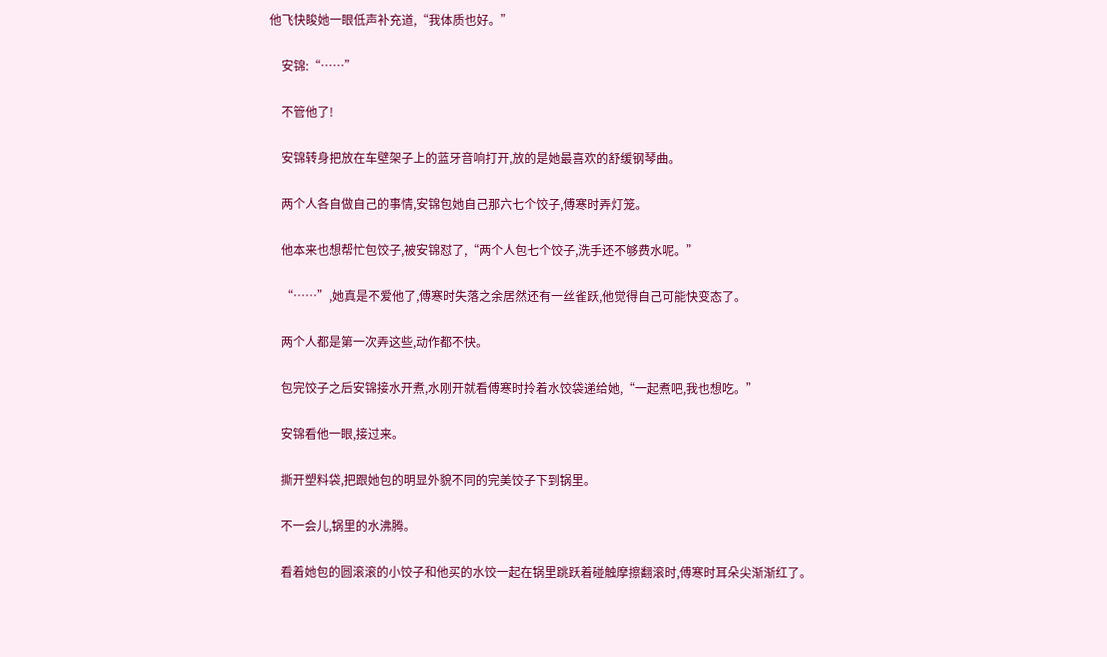他飞快睃她一眼低声补充道,“我体质也好。”

    安锦:“……”

    不管他了!

    安锦转身把放在车壁架子上的蓝牙音响打开,放的是她最喜欢的舒缓钢琴曲。

    两个人各自做自己的事情,安锦包她自己那六七个饺子,傅寒时弄灯笼。

    他本来也想帮忙包饺子,被安锦怼了,“两个人包七个饺子,洗手还不够费水呢。”

    “……”,她真是不爱他了,傅寒时失落之余居然还有一丝雀跃,他觉得自己可能快变态了。

    两个人都是第一次弄这些,动作都不快。

    包完饺子之后安锦接水开煮,水刚开就看傅寒时拎着水饺袋递给她,“一起煮吧,我也想吃。”

    安锦看他一眼,接过来。

    撕开塑料袋,把跟她包的明显外貌不同的完美饺子下到锅里。

    不一会儿,锅里的水沸腾。

    看着她包的圆滚滚的小饺子和他买的水饺一起在锅里跳跃着碰触摩擦翻滚时,傅寒时耳朵尖渐渐红了。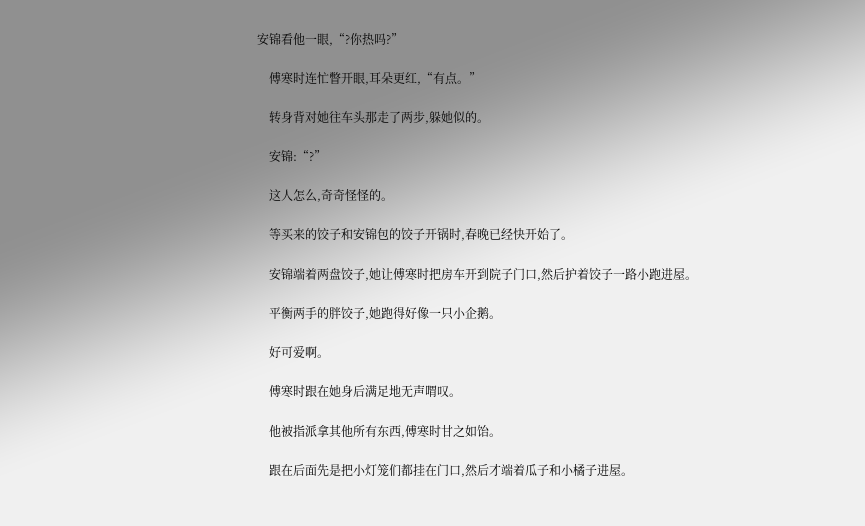安锦看他一眼,“?你热吗?”

    傅寒时连忙瞥开眼,耳朵更红,“有点。”

    转身背对她往车头那走了两步,躲她似的。

    安锦:“?”

    这人怎么,奇奇怪怪的。

    等买来的饺子和安锦包的饺子开锅时,春晚已经快开始了。

    安锦端着两盘饺子,她让傅寒时把房车开到院子门口,然后护着饺子一路小跑进屋。

    平衡两手的胖饺子,她跑得好像一只小企鹅。

    好可爱啊。

    傅寒时跟在她身后满足地无声喟叹。

    他被指派拿其他所有东西,傅寒时甘之如饴。

    跟在后面先是把小灯笼们都挂在门口,然后才端着瓜子和小橘子进屋。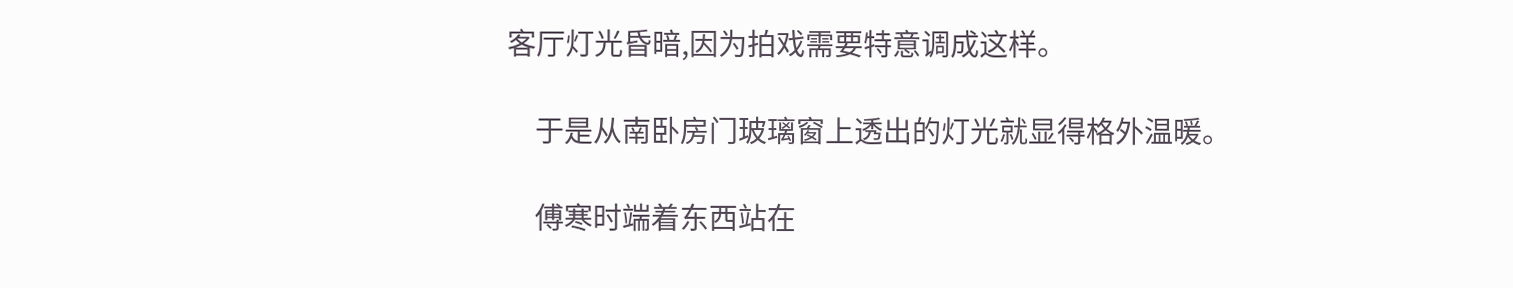客厅灯光昏暗,因为拍戏需要特意调成这样。

    于是从南卧房门玻璃窗上透出的灯光就显得格外温暖。

    傅寒时端着东西站在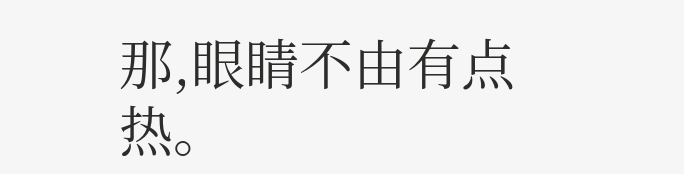那,眼睛不由有点热。